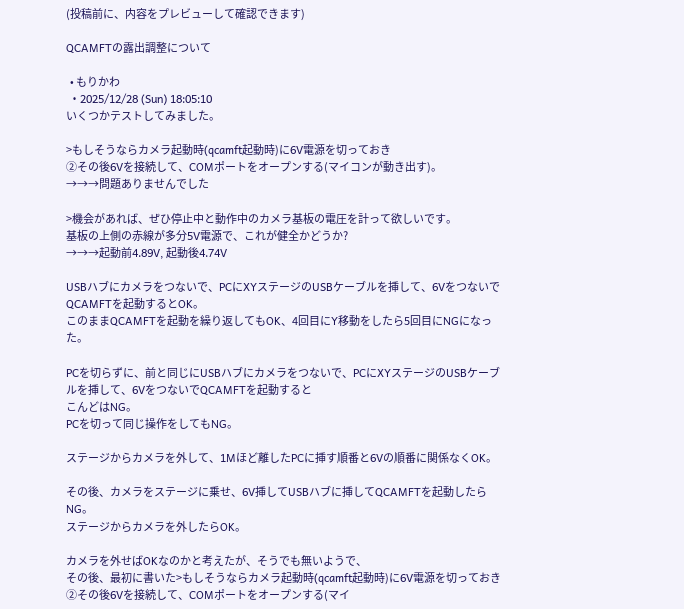(投稿前に、内容をプレビューして確認できます)

QCAMFTの露出調整について

  • もりかわ
  • 2025/12/28 (Sun) 18:05:10
いくつかテストしてみました。

>もしそうならカメラ起動時(qcamft起動時)に6V電源を切っておき
②その後6Vを接続して、COMポートをオープンする(マイコンが動き出す)。
→→→問題ありませんでした

>機会があれば、ぜひ停止中と動作中のカメラ基板の電圧を計って欲しいです。
基板の上側の赤線が多分5V電源で、これが健全かどうか?
→→→起動前4.89V, 起動後4.74V

USBハブにカメラをつないで、PCにXYステージのUSBケーブルを挿して、6VをつないでQCAMFTを起動するとOK。
このままQCAMFTを起動を繰り返してもOK、4回目にY移動をしたら5回目にNGになった。

PCを切らずに、前と同じにUSBハブにカメラをつないで、PCにXYステージのUSBケーブルを挿して、6VをつないでQCAMFTを起動すると
こんどはNG。
PCを切って同じ操作をしてもNG。

ステージからカメラを外して、1Mほど離したPCに挿す順番と6Vの順番に関係なくOK。

その後、カメラをステージに乗せ、6V挿してUSBハブに挿してQCAMFTを起動したらNG。
ステージからカメラを外したらOK。

カメラを外せばOKなのかと考えたが、そうでも無いようで、
その後、最初に書いた>もしそうならカメラ起動時(qcamft起動時)に6V電源を切っておき
②その後6Vを接続して、COMポートをオープンする(マイ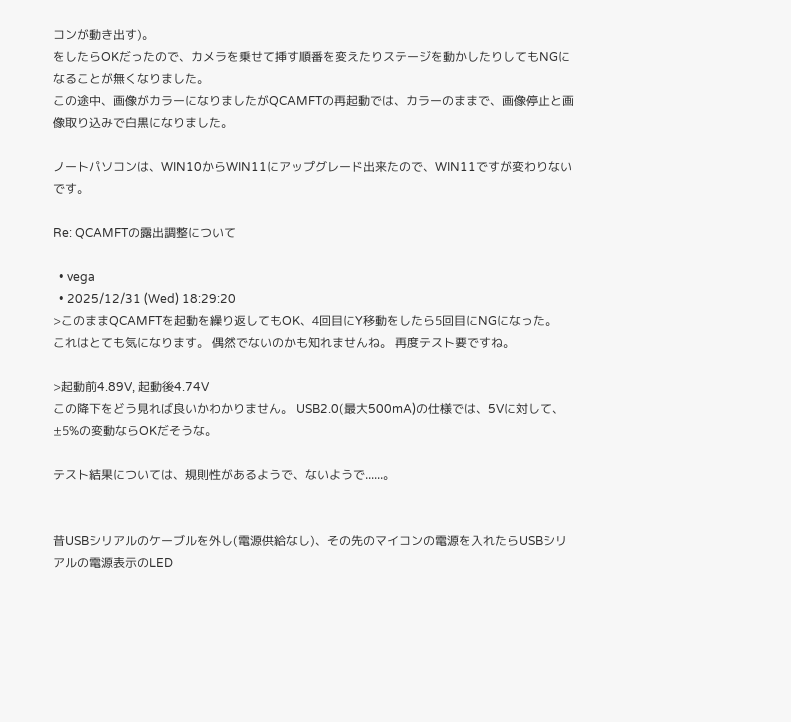コンが動き出す)。
をしたらOKだったので、カメラを乗せて挿す順番を変えたりステージを動かしたりしてもNGになることが無くなりました。
この途中、画像がカラーになりましたがQCAMFTの再起動では、カラーのままで、画像停止と画像取り込みで白黒になりました。

ノートパソコンは、WIN10からWIN11にアップグレード出来たので、WIN11ですが変わりないです。

Re: QCAMFTの露出調整について

  • vega
  • 2025/12/31 (Wed) 18:29:20
>このままQCAMFTを起動を繰り返してもOK、4回目にY移動をしたら5回目にNGになった。
これはとても気になります。 偶然でないのかも知れませんね。 再度テスト要ですね。

>起動前4.89V, 起動後4.74V
この降下をどう見れば良いかわかりません。 USB2.0(最大500mA)の仕様では、5Vに対して、±5%の変動ならOKだそうな。

テスト結果については、規則性があるようで、ないようで......。


昔USBシリアルのケーブルを外し(電源供給なし)、その先のマイコンの電源を入れたらUSBシリアルの電源表示のLED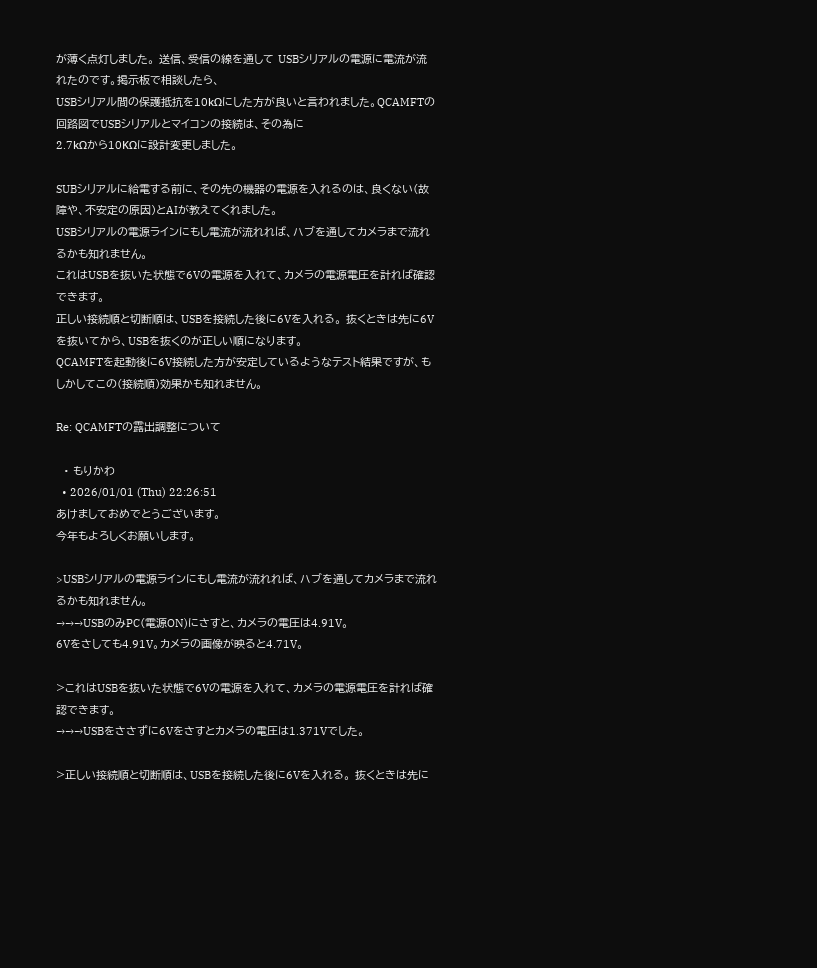が薄く点灯しました。 送信、受信の線を通して USBシリアルの電源に電流が流れたのです。掲示板で相談したら、
USBシリアル間の保護抵抗を10kΩにした方が良いと言われました。QCAMFTの回路図でUSBシリアルとマイコンの接続は、その為に
2.7kΩから10KΩに設計変更しました。

SUBシリアルに給電する前に、その先の機器の電源を入れるのは、良くない(故障や、不安定の原因)とAIが教えてくれました。
USBシリアルの電源ラインにもし電流が流れれば、ハブを通してカメラまで流れるかも知れません。
これはUSBを抜いた状態で6Vの電源を入れて、カメラの電源電圧を計れば確認できます。
正しい接続順と切断順は、USBを接続した後に6Vを入れる。 抜くときは先に6Vを抜いてから、USBを抜くのが正しい順になります。
QCAMFTを起動後に6V接続した方が安定しているようなテスト結果ですが、もしかしてこの(接続順)効果かも知れません。

Re: QCAMFTの露出調整について

  • もりかわ
  • 2026/01/01 (Thu) 22:26:51
あけましておめでとうございます。
今年もよろしくお願いします。

>USBシリアルの電源ラインにもし電流が流れれば、ハブを通してカメラまで流れるかも知れません。
→→→USBのみPC(電源ON)にさすと、カメラの電圧は4.91V。
6Vをさしても4.91V。カメラの画像が映ると4.71V。

>これはUSBを抜いた状態で6Vの電源を入れて、カメラの電源電圧を計れば確認できます。
→→→USBをささずに6Vをさすとカメラの電圧は1.371Vでした。

>正しい接続順と切断順は、USBを接続した後に6Vを入れる。 抜くときは先に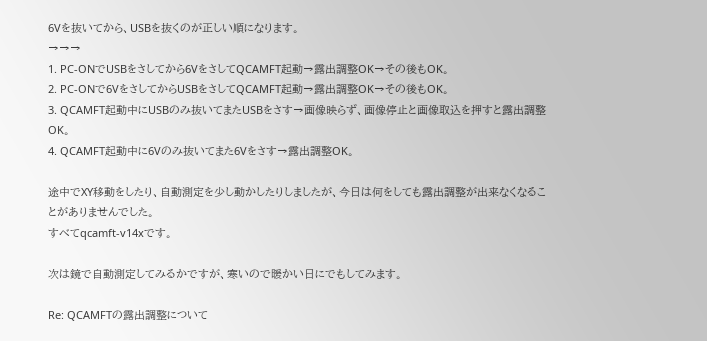6Vを抜いてから、USBを抜くのが正しい順になります。
→→→
1. PC-ONでUSBをさしてから6VをさしてQCAMFT起動→露出調整OK→その後もOK。
2. PC-ONで6VをさしてからUSBをさしてQCAMFT起動→露出調整OK→その後もOK。
3. QCAMFT起動中にUSBのみ抜いてまたUSBをさす→画像映らず、画像停止と画像取込を押すと露出調整OK。
4. QCAMFT起動中に6Vのみ抜いてまた6Vをさす→露出調整OK。

途中でXY移動をしたり、自動測定を少し動かしたりしましたが、今日は何をしても露出調整が出来なくなることがありませんでした。
すべてqcamft-v14xです。

次は鏡で自動測定してみるかですが、寒いので暖かい日にでもしてみます。

Re: QCAMFTの露出調整について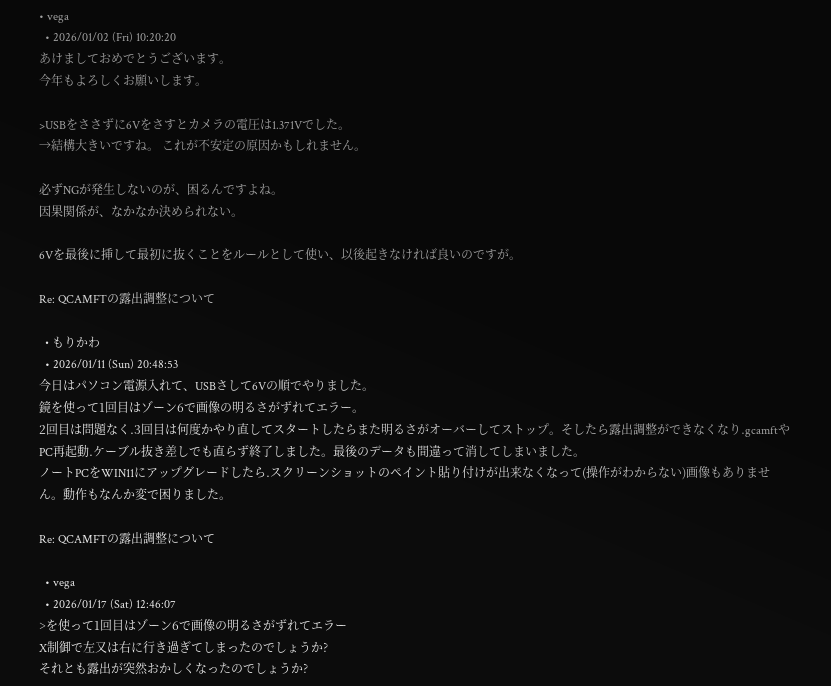• vega
  • 2026/01/02 (Fri) 10:20:20
あけましておめでとうございます。
今年もよろしくお願いします。

>USBをささずに6Vをさすとカメラの電圧は1.371Vでした。
→結構大きいですね。 これが不安定の原因かもしれません。

必ずNGが発生しないのが、困るんですよね。
因果関係が、なかなか決められない。

6Vを最後に挿して最初に抜くことをルールとして使い、以後起きなければ良いのですが。

Re: QCAMFTの露出調整について

  • もりかわ
  • 2026/01/11 (Sun) 20:48:53
今日はパソコン電源入れて、USBさして6Vの順でやりました。
鏡を使って1回目はゾーン6で画像の明るさがずれてエラー。
2回目は問題なく.3回目は何度かやり直してスタートしたらまた明るさがオーバーしてストップ。そしたら露出調整ができなくなり.gcamftやPC再起動.ケーブル抜き差しでも直らず終了しました。最後のデータも間違って消してしまいました。
ノートPCをWIN11にアップグレードしたら.スクリーンショットのペイント貼り付けが出来なくなって(操作がわからない)画像もありません。動作もなんか変で困りました。

Re: QCAMFTの露出調整について

  • vega
  • 2026/01/17 (Sat) 12:46:07
>を使って1回目はゾーン6で画像の明るさがずれてエラー
X制御で左又は右に行き過ぎてしまったのでしょうか?
それとも露出が突然おかしくなったのでしょうか?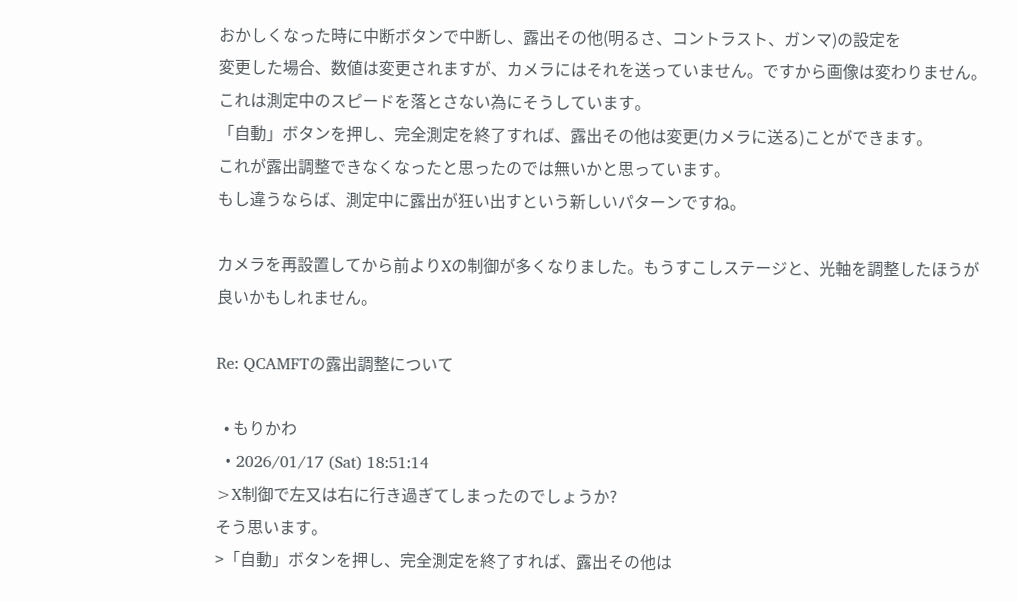おかしくなった時に中断ボタンで中断し、露出その他(明るさ、コントラスト、ガンマ)の設定を
変更した場合、数値は変更されますが、カメラにはそれを送っていません。ですから画像は変わりません。
これは測定中のスピードを落とさない為にそうしています。
「自動」ボタンを押し、完全測定を終了すれば、露出その他は変更(カメラに送る)ことができます。
これが露出調整できなくなったと思ったのでは無いかと思っています。
もし違うならば、測定中に露出が狂い出すという新しいパターンですね。

カメラを再設置してから前よりXの制御が多くなりました。もうすこしステージと、光軸を調整したほうが
良いかもしれません。

Re: QCAMFTの露出調整について

  • もりかわ
  • 2026/01/17 (Sat) 18:51:14
>X制御で左又は右に行き過ぎてしまったのでしょうか?
そう思います。
>「自動」ボタンを押し、完全測定を終了すれば、露出その他は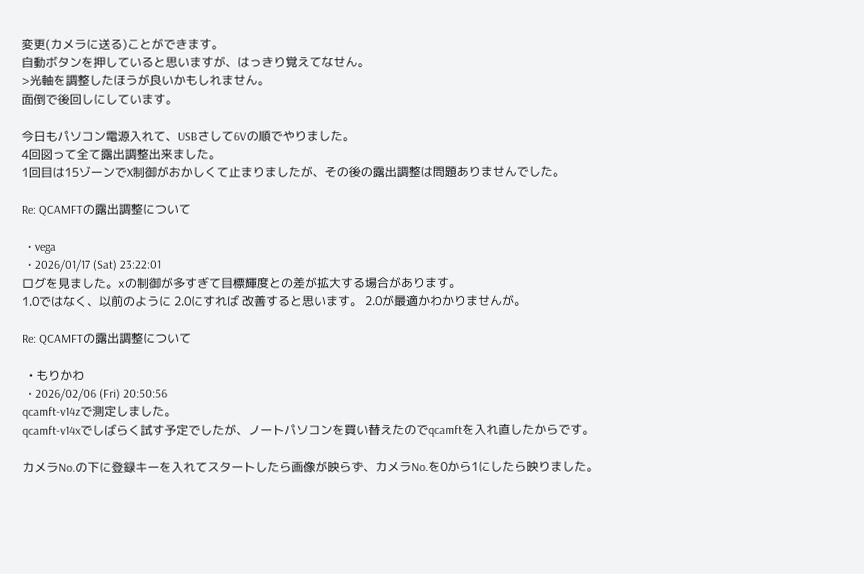変更(カメラに送る)ことができます。
自動ボタンを押していると思いますが、はっきり覚えてなせん。
>光軸を調整したほうが良いかもしれません。
面倒で後回しにしています。

今日もパソコン電源入れて、USBさして6Vの順でやりました。
4回図って全て露出調整出来ました。
1回目は15ゾーンでX制御がおかしくて止まりましたが、その後の露出調整は問題ありませんでした。

Re: QCAMFTの露出調整について

  • vega
  • 2026/01/17 (Sat) 23:22:01
ログを見ました。ⅹの制御が多すぎて目標輝度との差が拡大する場合があります。
1.0ではなく、以前のように 2.0にすれば 改善すると思います。 2.0が最適かわかりませんが。

Re: QCAMFTの露出調整について

  • もりかわ
  • 2026/02/06 (Fri) 20:50:56
qcamft-v14zで測定しました。
qcamft-v14xでしばらく試す予定でしたが、ノートパソコンを買い替えたのでqcamftを入れ直したからです。

カメラNo.の下に登録キーを入れてスタートしたら画像が映らず、カメラNo.を0から1にしたら映りました。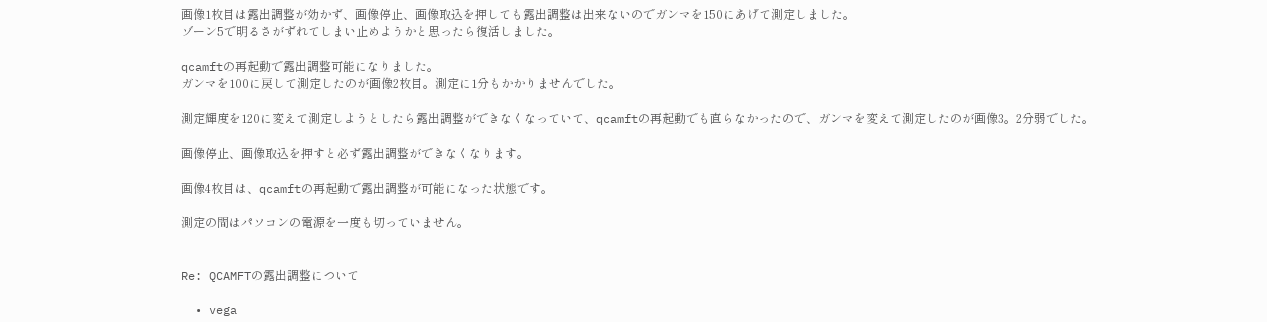画像1枚目は露出調整が効かず、画像停止、画像取込を押しても露出調整は出来ないのでガンマを150にあげて測定しました。
ゾーン5で明るさがずれてしまい止めようかと思ったら復活しました。

qcamftの再起動で露出調整可能になりました。
ガンマを100に戻して測定したのが画像2枚目。測定に1分もかかりませんでした。

測定輝度を120に変えて測定しようとしたら露出調整ができなくなっていて、qcamftの再起動でも直らなかったので、ガンマを変えて測定したのが画像3。2分弱でした。

画像停止、画像取込を押すと必ず露出調整ができなくなります。

画像4枚目は、qcamftの再起動で露出調整が可能になった状態です。

測定の間はパソコンの電源を一度も切っていません。


Re: QCAMFTの露出調整について

  • vega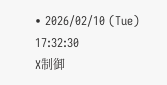• 2026/02/10 (Tue) 17:32:30
X制御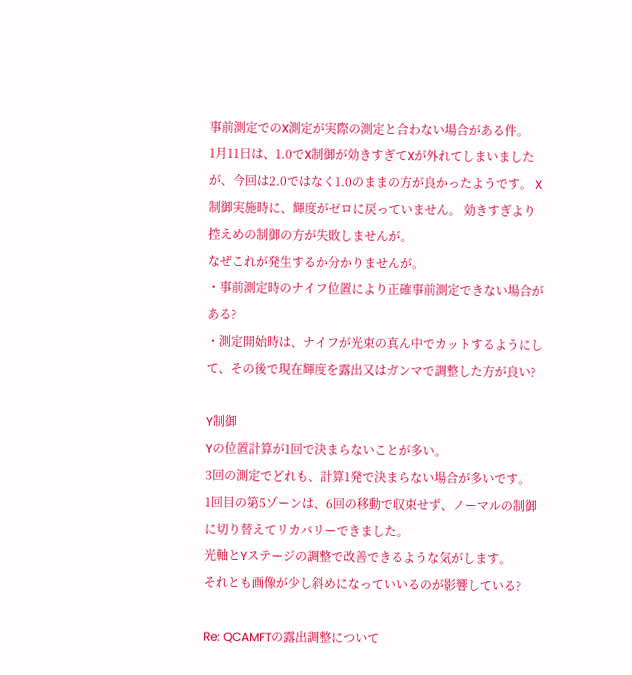事前測定でのX測定が実際の測定と合わない場合がある件。
1月11日は、1.0でX制御が効きすぎてXが外れてしまいましたが、今回は2.0ではなく1.0のままの方が良かったようです。 X制御実施時に、輝度がゼロに戻っていません。 効きすぎより控えめの制御の方が失敗しませんが。
なぜこれが発生するか分かりませんが。
・事前測定時のナイフ位置により正確事前測定できない場合がある?
・測定開始時は、ナイフが光束の真ん中でカットするようにして、その後で現在輝度を露出又はガンマで調整した方が良い?

Y制御
Yの位置計算が1回で決まらないことが多い。
3回の測定でどれも、計算1発で決まらない場合が多いです。
1回目の第5ゾーンは、6回の移動で収束せず、ノーマルの制御に切り替えてリカバリーできました。
光軸とYステージの調整で改善できるような気がします。
それとも画像が少し斜めになっていいるのが影響している?

Re: QCAMFTの露出調整について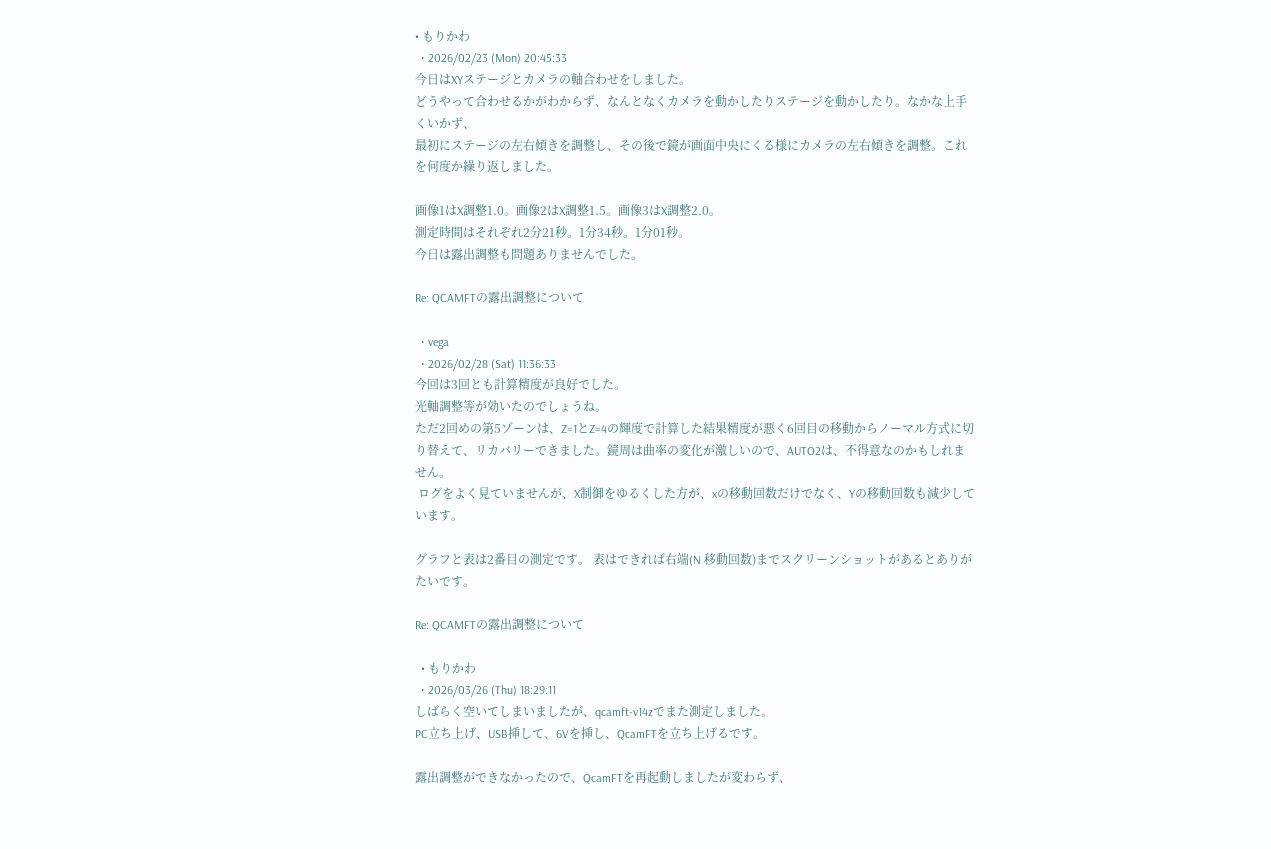• もりかわ
  • 2026/02/23 (Mon) 20:45:33
今日はXYステージとカメラの軸合わせをしました。
どうやって合わせるかがわからず、なんとなくカメラを動かしたりステージを動かしたり。なかな上手くいかず、
最初にステージの左右傾きを調整し、その後で鏡が画面中央にくる様にカメラの左右傾きを調整。これを何度か繰り返しました。

画像1はX調整1.0。画像2はX調整1.5。画像3はX調整2.0。
測定時間はそれぞれ2分21秒。1分34秒。1分01秒。
今日は露出調整も問題ありませんでした。

Re: QCAMFTの露出調整について

  • vega
  • 2026/02/28 (Sat) 11:36:33
今回は3回とも計算精度が良好でした。
光軸調整等が効いたのでしょうね。
ただ2回めの第5ゾーンは、Z=1とZ=4の輝度で計算した結果精度が悪く6回目の移動からノーマル方式に切り替えて、リカバリーできました。鏡周は曲率の変化が激しいので、AUTO2は、不得意なのかもしれません。
 ログをよく見ていませんが、X制御をゆるくした方が、xの移動回数だけでなく、Yの移動回数も減少しています。

グラフと表は2番目の測定です。 表はできれば右端(N 移動回数)までスクリーンショットがあるとありがたいです。

Re: QCAMFTの露出調整について

  • もりかわ
  • 2026/03/26 (Thu) 18:29:11
しばらく空いてしまいましたが、qcamft-v14zでまた測定しました。
PC立ち上げ、USB挿して、6Vを挿し、QcamFTを立ち上げるです。

露出調整ができなかったので、QcamFTを再起動しましたが変わらず、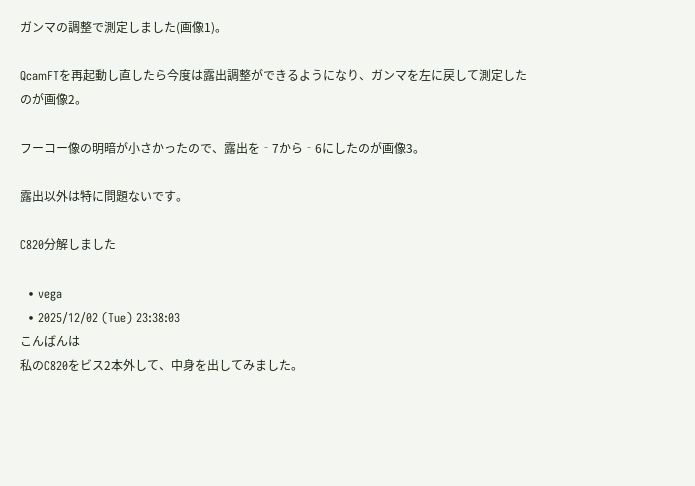ガンマの調整で測定しました(画像1)。

QcamFTを再起動し直したら今度は露出調整ができるようになり、ガンマを左に戻して測定したのが画像2。

フーコー像の明暗が小さかったので、露出を‐7から‐6にしたのが画像3。

露出以外は特に問題ないです。

C820分解しました

  • vega
  • 2025/12/02 (Tue) 23:38:03
こんばんは
私のC820をビス2本外して、中身を出してみました。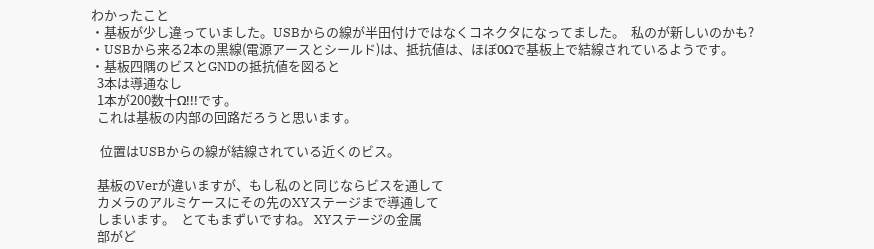わかったこと
・基板が少し違っていました。USBからの線が半田付けではなくコネクタになってました。  私のが新しいのかも?
・USBから来る2本の黒線(電源アースとシールド)は、抵抗値は、ほぼ0Ωで基板上で結線されているようです。
・基板四隅のビスとGNDの抵抗値を図ると
  3本は導通なし
  1本が200数十Ω!!!です。
  これは基板の内部の回路だろうと思います。

   位置はUSBからの線が結線されている近くのビス。

  基板のVerが違いますが、もし私のと同じならビスを通して
  カメラのアルミケースにその先のXYステージまで導通して
  しまいます。  とてもまずいですね。 XYステージの金属
  部がど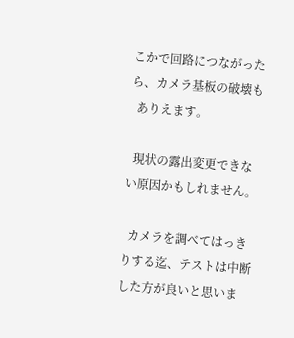こかで回路につながったら、カメラ基板の破壊も
  ありえます。

  現状の露出変更できない原因かもしれません。

  カメラを調べてはっきりする迄、テストは中断した方が良いと思いま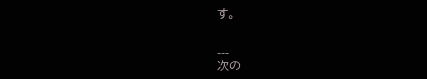す。


---
次の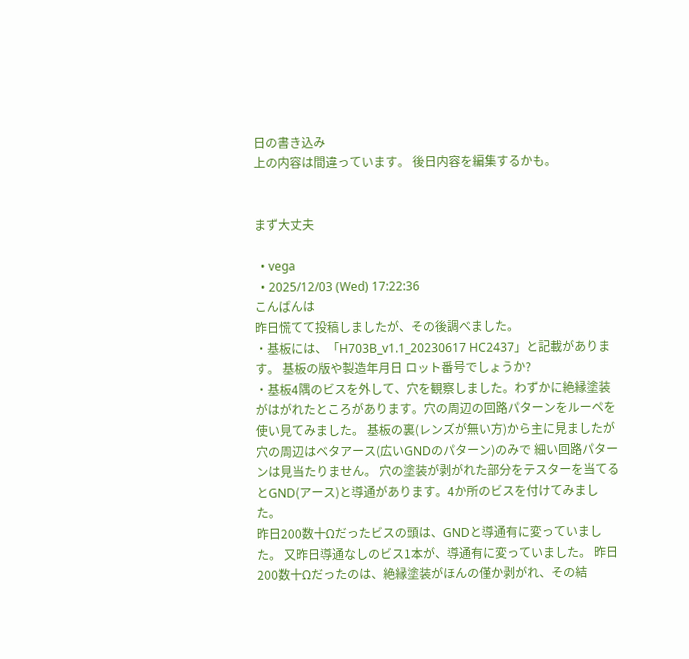日の書き込み
上の内容は間違っています。 後日内容を編集するかも。


まず大丈夫

  • vega
  • 2025/12/03 (Wed) 17:22:36
こんばんは
昨日慌てて投稿しましたが、その後調べました。
・基板には、「H703B_v1.1_20230617 HC2437」と記載があります。 基板の版や製造年月日 ロット番号でしょうか?
・基板4隅のビスを外して、穴を観察しました。わずかに絶縁塗装がはがれたところがあります。穴の周辺の回路パターンをルーペを使い見てみました。 基板の裏(レンズが無い方)から主に見ましたが穴の周辺はベタアース(広いGNDのパターン)のみで 細い回路パターンは見当たりません。 穴の塗装が剥がれた部分をテスターを当てるとGND(アース)と導通があります。4か所のビスを付けてみました。
昨日200数十Ωだったビスの頭は、GNDと導通有に変っていました。 又昨日導通なしのビス1本が、導通有に変っていました。 昨日200数十Ωだったのは、絶縁塗装がほんの僅か剥がれ、その結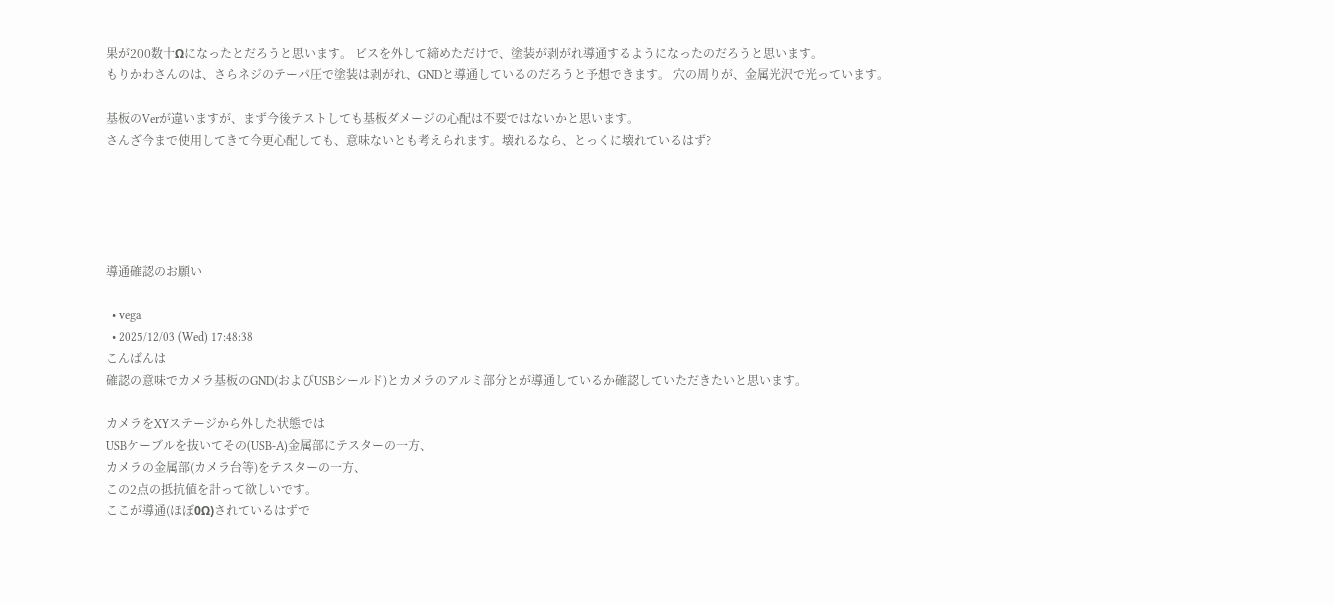果が200数十Ωになったとだろうと思います。 ビスを外して締めただけで、塗装が剥がれ導通するようになったのだろうと思います。
もりかわさんのは、さらネジのテーパ圧で塗装は剥がれ、GNDと導通しているのだろうと予想できます。 穴の周りが、金属光沢で光っています。

基板のVerが違いますが、まず今後テストしても基板ダメージの心配は不要ではないかと思います。
さんざ今まで使用してきて今更心配しても、意味ないとも考えられます。壊れるなら、とっくに壊れているはず?





導通確認のお願い

  • vega
  • 2025/12/03 (Wed) 17:48:38
こんばんは
確認の意味でカメラ基板のGND(およびUSBシールド)とカメラのアルミ部分とが導通しているか確認していただきたいと思います。

カメラをXYステージから外した状態では
USBケーブルを抜いてその(USB-A)金属部にテスターの一方、
カメラの金属部(カメラ台等)をテスターの一方、
この2点の抵抗値を計って欲しいです。
ここが導通(ほぼ0Ω)されているはずで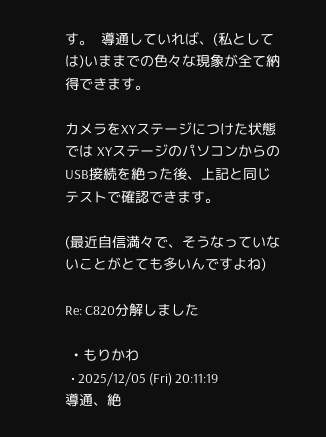す。  導通していれば、(私としては)いままでの色々な現象が全て納得できます。

カメラをXYステージにつけた状態では XYステージのパソコンからのUSB接続を絶った後、上記と同じテストで確認できます。

(最近自信満々で、そうなっていないことがとても多いんですよね)

Re: C820分解しました

  • もりかわ
  • 2025/12/05 (Fri) 20:11:19
導通、絶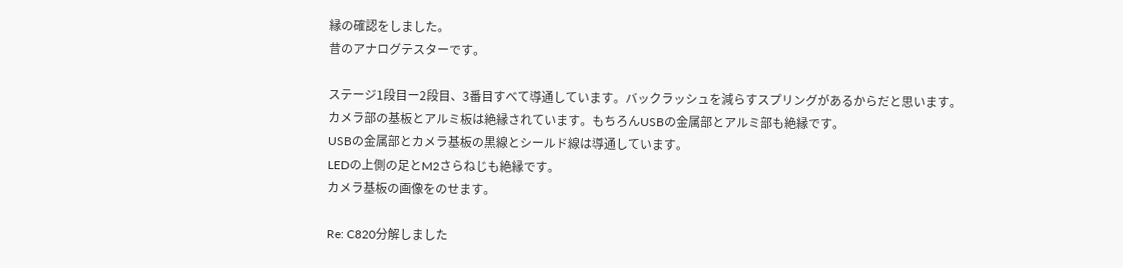縁の確認をしました。
昔のアナログテスターです。

ステージ1段目ー2段目、3番目すべて導通しています。バックラッシュを減らすスプリングがあるからだと思います。
カメラ部の基板とアルミ板は絶縁されています。もちろんUSBの金属部とアルミ部も絶縁です。
USBの金属部とカメラ基板の黒線とシールド線は導通しています。
LEDの上側の足とM2さらねじも絶縁です。
カメラ基板の画像をのせます。

Re: C820分解しました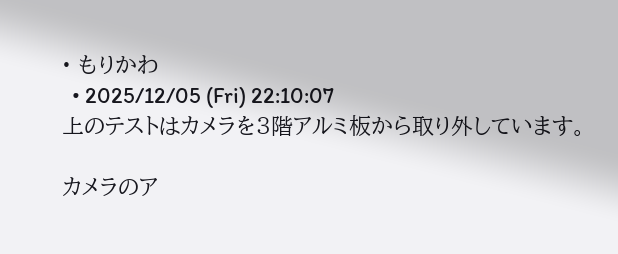• もりかわ
  • 2025/12/05 (Fri) 22:10:07
上のテストはカメラを3階アルミ板から取り外しています。

カメラのア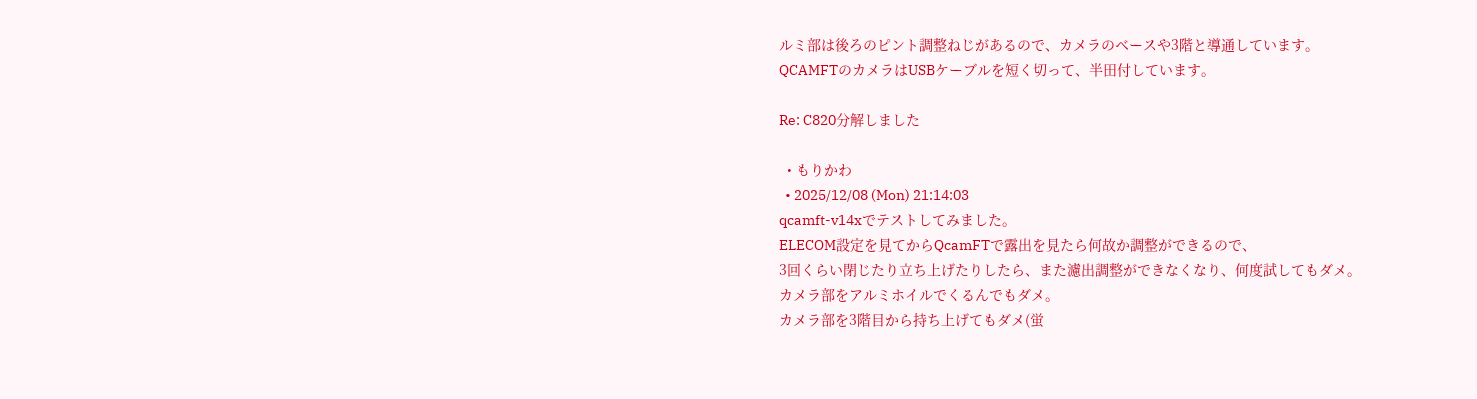ルミ部は後ろのピント調整ねじがあるので、カメラのベースや3階と導通しています。
QCAMFTのカメラはUSBケーブルを短く切って、半田付しています。

Re: C820分解しました

  • もりかわ
  • 2025/12/08 (Mon) 21:14:03
qcamft-v14xでテストしてみました。
ELECOM設定を見てからQcamFTで露出を見たら何故か調整ができるので、
3回くらい閉じたり立ち上げたりしたら、また濾出調整ができなくなり、何度試してもダメ。
カメラ部をアルミホイルでくるんでもダメ。
カメラ部を3階目から持ち上げてもダメ(蛍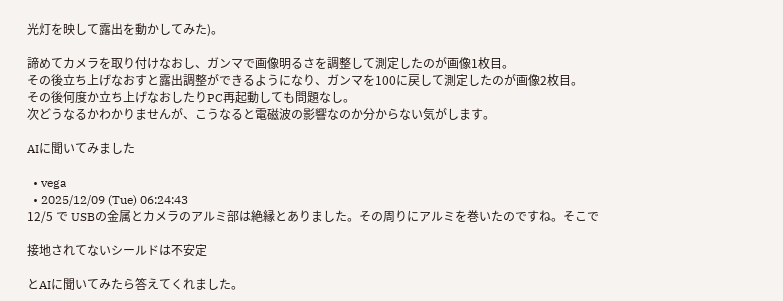光灯を映して露出を動かしてみた)。

諦めてカメラを取り付けなおし、ガンマで画像明るさを調整して測定したのが画像1枚目。
その後立ち上げなおすと露出調整ができるようになり、ガンマを100に戻して測定したのが画像2枚目。
その後何度か立ち上げなおしたりPC再起動しても問題なし。
次どうなるかわかりませんが、こうなると電磁波の影響なのか分からない気がします。

AIに聞いてみました

  • vega
  • 2025/12/09 (Tue) 06:24:43
12/5 で USBの金属とカメラのアルミ部は絶縁とありました。その周りにアルミを巻いたのですね。そこで

接地されてないシールドは不安定

とAIに聞いてみたら答えてくれました。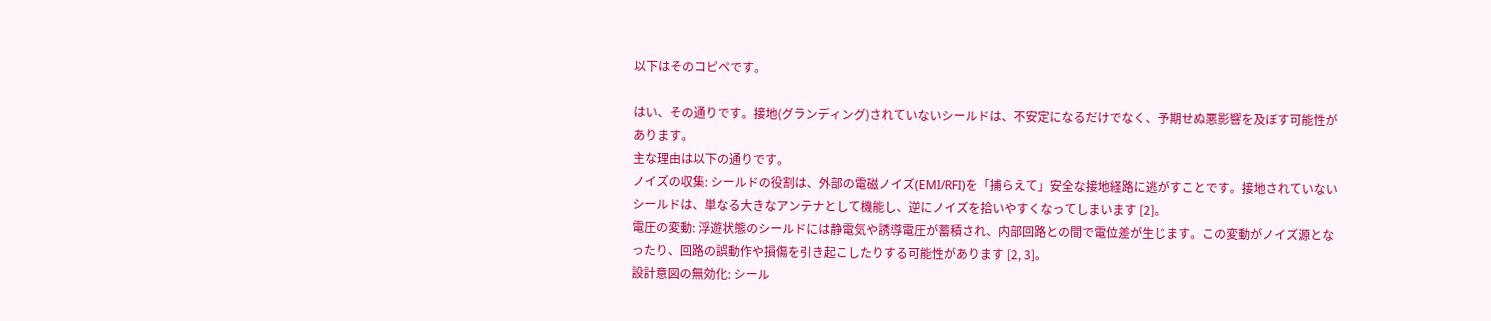以下はそのコピペです。

はい、その通りです。接地(グランディング)されていないシールドは、不安定になるだけでなく、予期せぬ悪影響を及ぼす可能性があります。
主な理由は以下の通りです。
ノイズの収集: シールドの役割は、外部の電磁ノイズ(EMI/RFI)を「捕らえて」安全な接地経路に逃がすことです。接地されていないシールドは、単なる大きなアンテナとして機能し、逆にノイズを拾いやすくなってしまいます [2]。
電圧の変動: 浮遊状態のシールドには静電気や誘導電圧が蓄積され、内部回路との間で電位差が生じます。この変動がノイズ源となったり、回路の誤動作や損傷を引き起こしたりする可能性があります [2, 3]。
設計意図の無効化: シール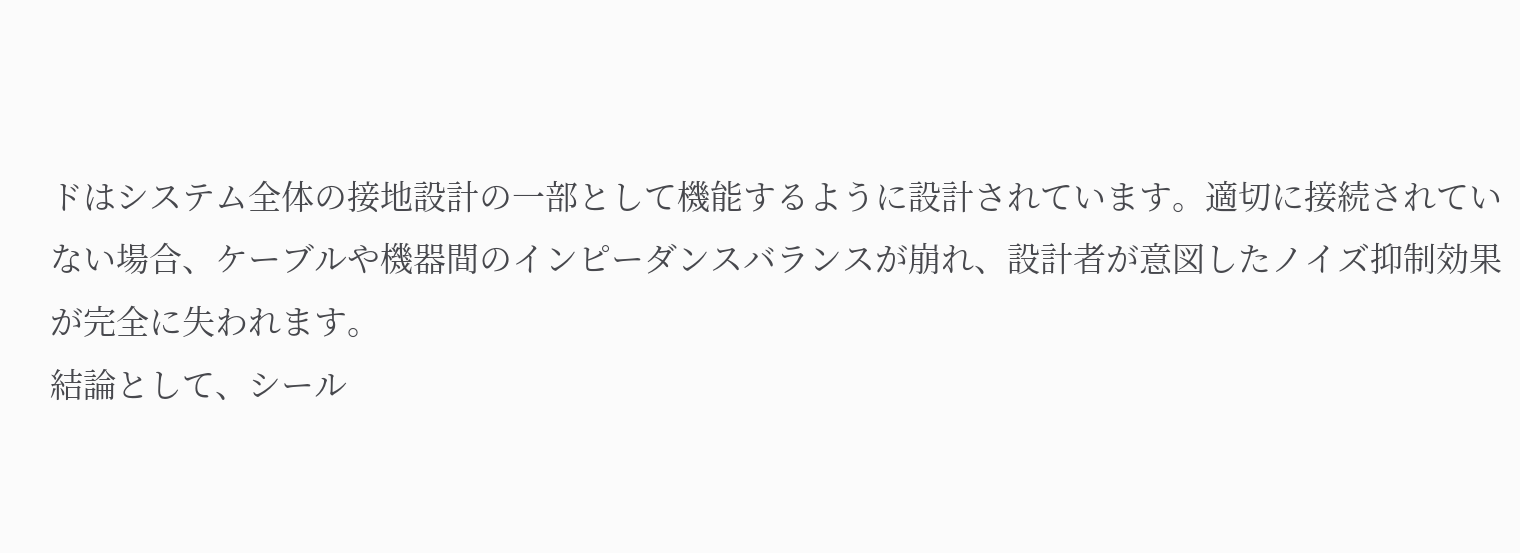ドはシステム全体の接地設計の一部として機能するように設計されています。適切に接続されていない場合、ケーブルや機器間のインピーダンスバランスが崩れ、設計者が意図したノイズ抑制効果が完全に失われます。
結論として、シール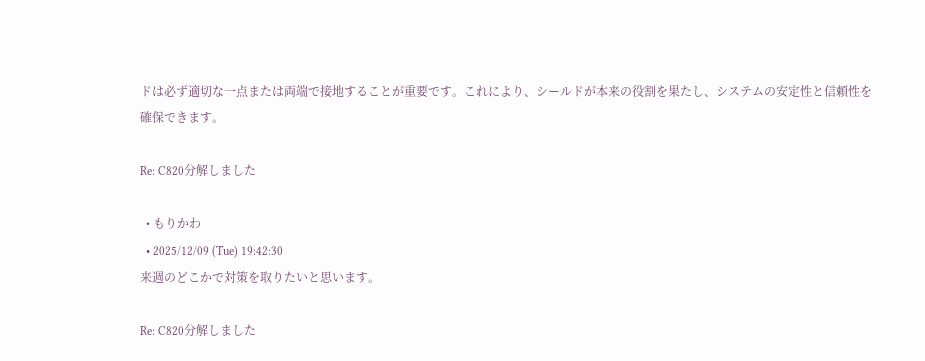ドは必ず適切な一点または両端で接地することが重要です。これにより、シールドが本来の役割を果たし、システムの安定性と信頼性を確保できます。

Re: C820分解しました

  • もりかわ
  • 2025/12/09 (Tue) 19:42:30
来週のどこかで対策を取りたいと思います。

Re: C820分解しました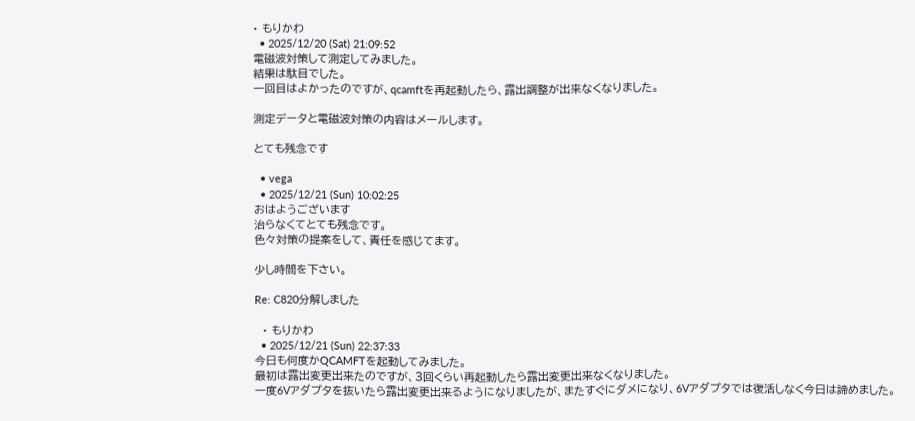• もりかわ
  • 2025/12/20 (Sat) 21:09:52
電磁波対策して測定してみました。
結果は駄目でした。
一回目はよかったのですが、qcamftを再起動したら、露出調整が出来なくなりました。

測定データと電磁波対策の内容はメールします。

とても残念です

  • vega
  • 2025/12/21 (Sun) 10:02:25
おはようございます
治らなくてとても残念です。
色々対策の提案をして、責任を感じてます。

少し時間を下さい。

Re: C820分解しました

  • もりかわ
  • 2025/12/21 (Sun) 22:37:33
今日も何度かQCAMFTを起動してみました。
最初は露出変更出来たのですが、3回くらい再起動したら露出変更出来なくなりました。
一度6Vアダプタを抜いたら露出変更出来るようになりましたが、またすぐにダメになり、6Vアダプタでは復活しなく今日は諦めました。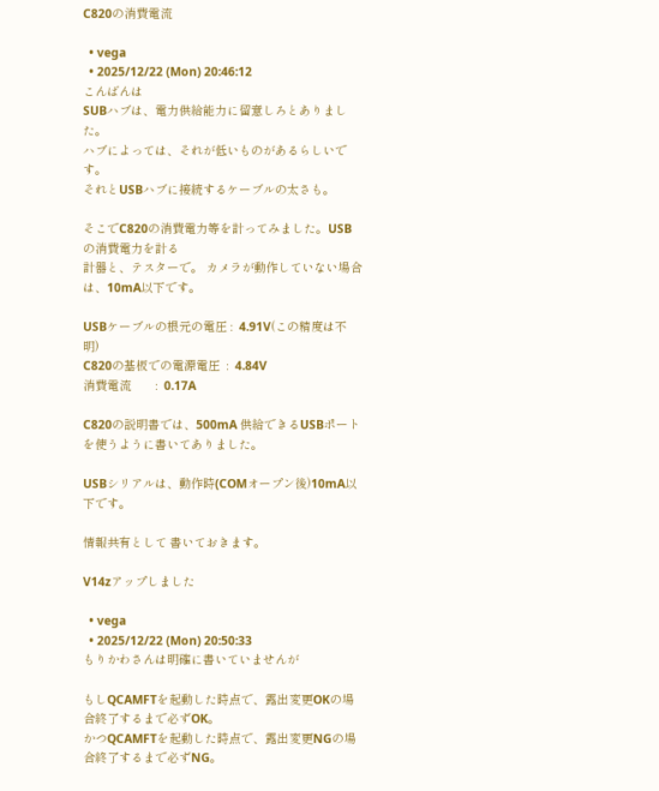C820の消費電流

  • vega
  • 2025/12/22 (Mon) 20:46:12
こんばんは
SUBハブは、電力供給能力に留意しろとありました。
ハブによっては、それが低いものがあるらしいです。
それとUSBハブに接続するケーブルの太さも。

そこでC820の消費電力等を計ってみました。USBの消費電力を計る
計器と、テスターで。 カメラが動作していない場合は、10mA以下です。

USBケーブルの根元の電圧 :  4.91V(この精度は不明)
C820の基板での電源電圧  :  4.84V
消費電流        :  0.17A

C820の説明書では、500mA 供給できるUSBポートを使うように書いてありました。

USBシリアルは、動作時(COMオープン後)10mA以下です。

情報共有として 書いておきます。

V14zアップしました

  • vega
  • 2025/12/22 (Mon) 20:50:33
もりかわさんは明確に書いていませんが

もしQCAMFTを起動した時点で、露出変更OKの場合終了するまで必ずOK。
かつQCAMFTを起動した時点で、露出変更NGの場合終了するまで必ずNG。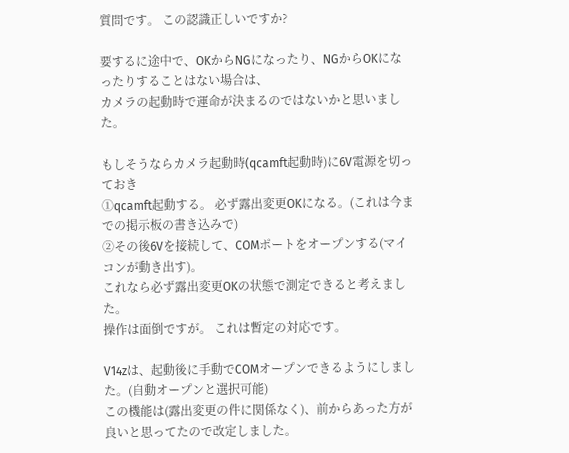質問です。 この認識正しいですか?

要するに途中で、OKからNGになったり、NGからOKになったりすることはない場合は、
カメラの起動時で運命が決まるのではないかと思いました。

もしそうならカメラ起動時(qcamft起動時)に6V電源を切っておき
①qcamft起動する。 必ず露出変更OKになる。(これは今までの掲示板の書き込みで)
②その後6Vを接続して、COMポートをオープンする(マイコンが動き出す)。
これなら必ず露出変更OKの状態で測定できると考えました。
操作は面倒ですが。 これは暫定の対応です。

V14zは、起動後に手動でCOMオープンできるようにしました。(自動オープンと選択可能)
この機能は(露出変更の件に関係なく)、前からあった方が良いと思ってたので改定しました。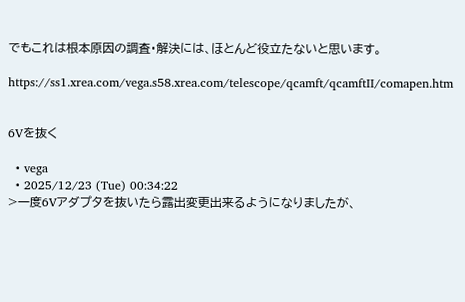でもこれは根本原因の調査・解決には、ほとんど役立たないと思います。

https://ss1.xrea.com/vega.s58.xrea.com/telescope/qcamft/qcamftII/comapen.htm


6Vを抜く

  • vega
  • 2025/12/23 (Tue) 00:34:22
>一度6Vアダプタを抜いたら露出変更出来るようになりましたが、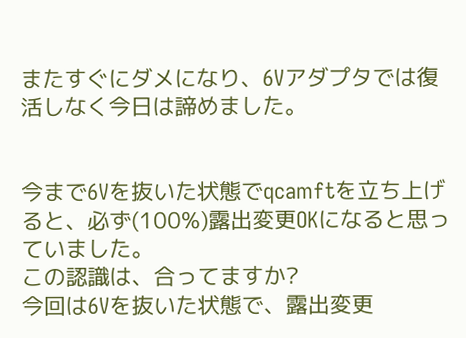またすぐにダメになり、6Vアダプタでは復活しなく今日は諦めました。


今まで6Vを抜いた状態でqcamftを立ち上げると、必ず(100%)露出変更OKになると思っていました。
この認識は、合ってますか?
今回は6Vを抜いた状態で、露出変更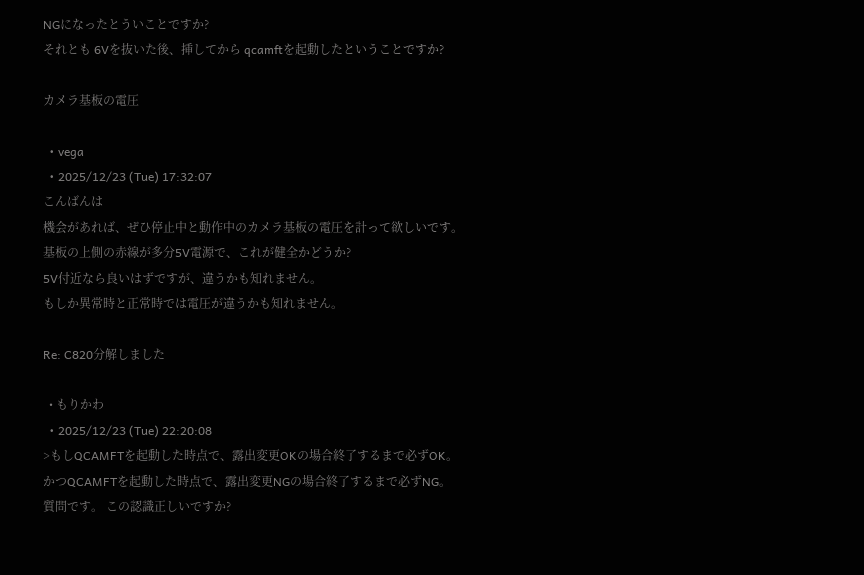NGになったとういことですか?
それとも 6Vを抜いた後、挿してから qcamftを起動したということですか?

カメラ基板の電圧

  • vega
  • 2025/12/23 (Tue) 17:32:07
こんばんは
機会があれば、ぜひ停止中と動作中のカメラ基板の電圧を計って欲しいです。
基板の上側の赤線が多分5V電源で、これが健全かどうか?
5V付近なら良いはずですが、違うかも知れません。
もしか異常時と正常時では電圧が違うかも知れません。

Re: C820分解しました

  • もりかわ
  • 2025/12/23 (Tue) 22:20:08
>もしQCAMFTを起動した時点で、露出変更OKの場合終了するまで必ずOK。
かつQCAMFTを起動した時点で、露出変更NGの場合終了するまで必ずNG。
質問です。 この認識正しいですか?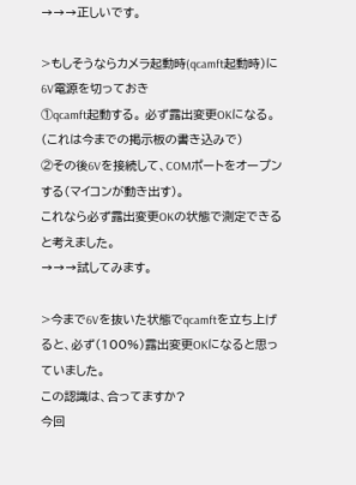→→→正しいです。

>もしそうならカメラ起動時(qcamft起動時)に6V電源を切っておき
①qcamft起動する。 必ず露出変更OKになる。(これは今までの掲示板の書き込みで)
②その後6Vを接続して、COMポートをオープンする(マイコンが動き出す)。
これなら必ず露出変更OKの状態で測定できると考えました。
→→→試してみます。

>今まで6Vを抜いた状態でqcamftを立ち上げると、必ず(100%)露出変更OKになると思っていました。
この認識は、合ってますか?
今回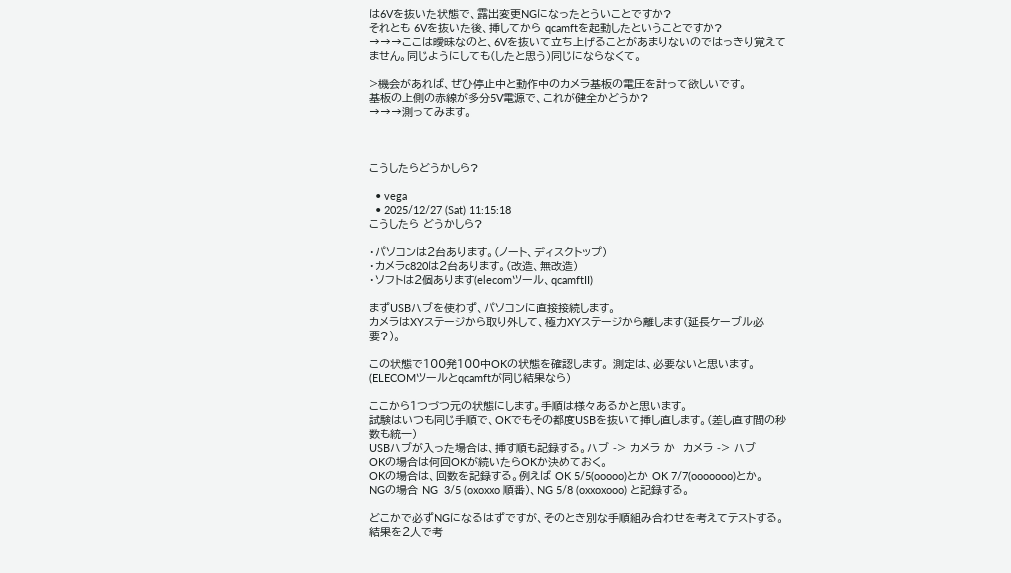は6Vを抜いた状態で、露出変更NGになったとういことですか?
それとも 6Vを抜いた後、挿してから qcamftを起動したということですか?
→→→ここは曖昧なのと、6Vを抜いて立ち上げることがあまりないのではっきり覚えてません。同じようにしても(したと思う)同じにならなくて。

>機会があれば、ぜひ停止中と動作中のカメラ基板の電圧を計って欲しいです。
基板の上側の赤線が多分5V電源で、これが健全かどうか?
→→→測ってみます。



こうしたらどうかしら?

  • vega
  • 2025/12/27 (Sat) 11:15:18
こうしたら どうかしら?

・パソコンは2台あります。(ノート、ディスクトップ)
・カメラc820は2台あります。(改造、無改造)
・ソフトは2個あります(elecomツール、qcamftII)

まずUSBハブを使わず、パソコンに直接接続します。
カメラはXYステージから取り外して、極力XYステージから離します(延長ケーブル必要?)。

この状態で100発100中OKの状態を確認します。 測定は、必要ないと思います。(ELECOMツールとqcamftが同じ結果なら)

ここから1つづつ元の状態にします。手順は様々あるかと思います。
試験はいつも同じ手順で、OKでもその都度USBを抜いて挿し直します。(差し直す間の秒数も統一)
USBハブが入った場合は、挿す順も記録する。ハブ -> カメラ か  カメラ -> ハブ
OKの場合は何回OKが続いたらOKか決めておく。
OKの場合は、回数を記録する。例えば OK 5/5(ooooo)とか OK 7/7(ooooooo)とか。
NGの場合 NG  3/5 (oxoxxo 順番)、NG 5/8 (oxxoxooo) と記録する。

どこかで必ずNGになるはずですが、そのとき別な手順組み合わせを考えてテストする。
結果を2人で考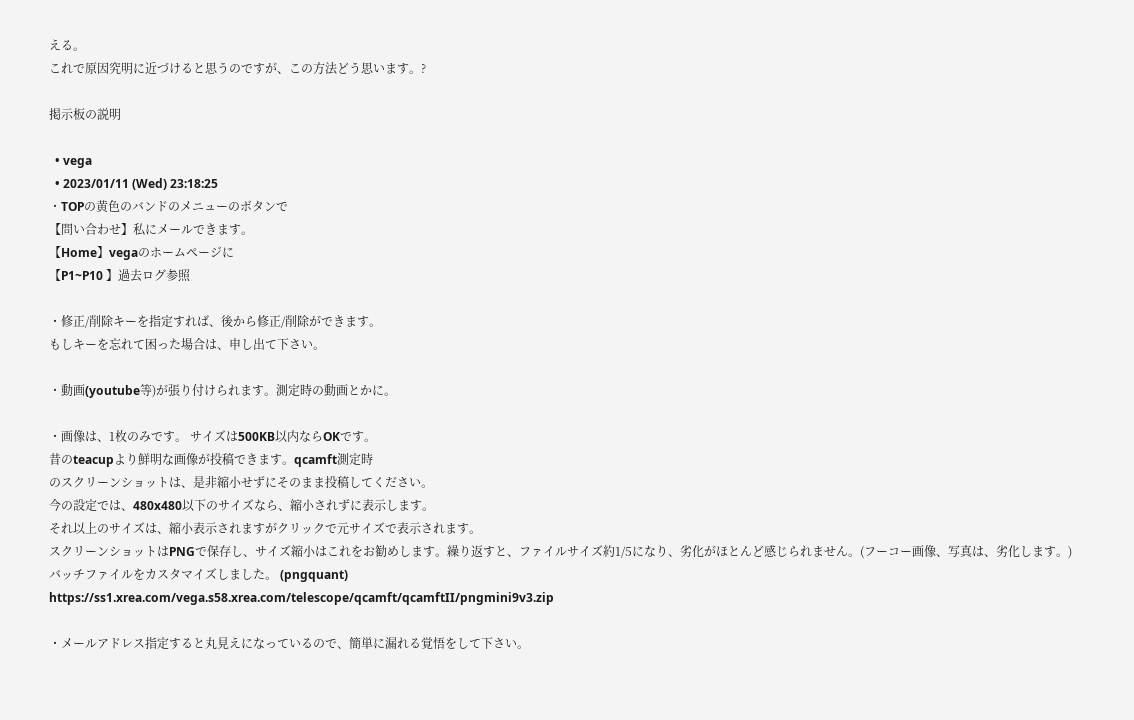える。
これで原因究明に近づけると思うのですが、この方法どう思います。?

掲示板の説明

  • vega
  • 2023/01/11 (Wed) 23:18:25
・TOPの黄色のバンドのメニューのボタンで
【問い合わせ】私にメールできます。
【Home】vegaのホームページに
【P1~P10 】過去ログ参照

・修正/削除キーを指定すれば、後から修正/削除ができます。
もしキーを忘れて困った場合は、申し出て下さい。

・動画(youtube等)が張り付けられます。測定時の動画とかに。

・画像は、1枚のみです。 サイズは500KB以内ならOKです。
昔のteacupより鮮明な画像が投稿できます。qcamft測定時
のスクリーンショットは、是非縮小せずにそのまま投稿してください。
今の設定では、480x480以下のサイズなら、縮小されずに表示します。
それ以上のサイズは、縮小表示されますがクリックで元サイズで表示されます。
スクリーンショットはPNGで保存し、サイズ縮小はこれをお勧めします。繰り返すと、ファイルサイズ約1/5になり、劣化がほとんど感じられません。(フーコー画像、写真は、劣化します。)
バッチファイルをカスタマイズしました。 (pngquant)
https://ss1.xrea.com/vega.s58.xrea.com/telescope/qcamft/qcamftII/pngmini9v3.zip

・メールアドレス指定すると丸見えになっているので、簡単に漏れる覚悟をして下さい。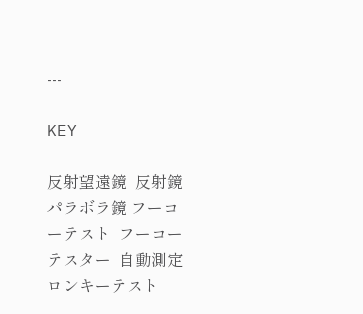---

KEY

反射望遠鏡  反射鏡 パラボラ鏡 フーコーテスト  フーコーテスター  自動測定 ロンキーテスト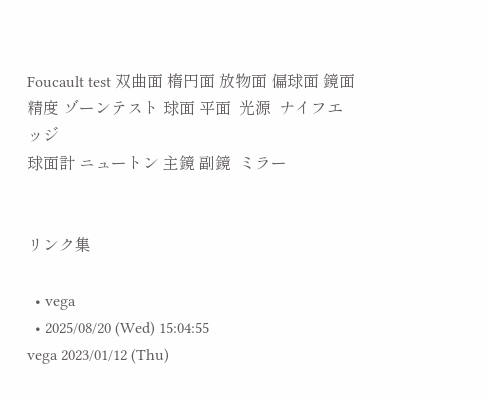Foucault test 双曲面 楕円面 放物面 偏球面 鏡面精度 ゾーンテスト 球面 平面  光源  ナイフエッジ
球面計 ニュートン 主鏡 副鏡  ミラー


リンク集

  • vega
  • 2025/08/20 (Wed) 15:04:55
vega 2023/01/12 (Thu)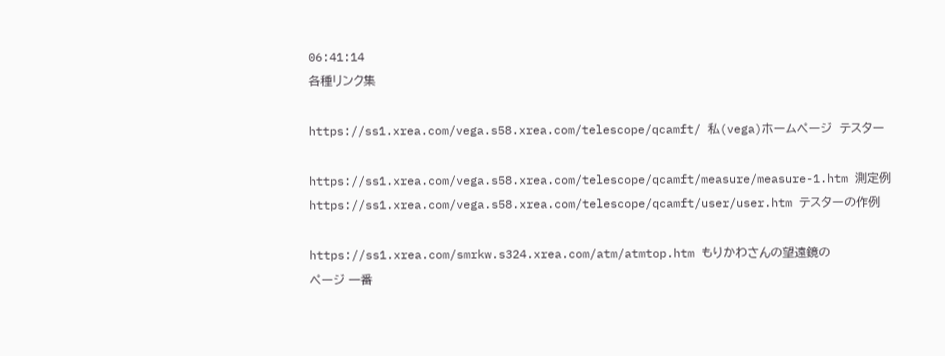06:41:14
各種リンク集

https://ss1.xrea.com/vega.s58.xrea.com/telescope/qcamft/ 私(vega)ホームページ  テスター

https://ss1.xrea.com/vega.s58.xrea.com/telescope/qcamft/measure/measure-1.htm 測定例
https://ss1.xrea.com/vega.s58.xrea.com/telescope/qcamft/user/user.htm テスターの作例

https://ss1.xrea.com/smrkw.s324.xrea.com/atm/atmtop.htm もりかわさんの望遠鏡の
ページ 一番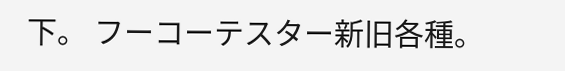下。 フーコーテスター新旧各種。